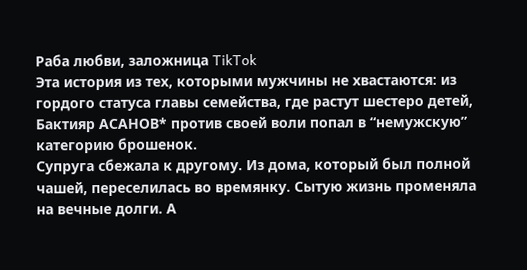Раба любви, заложница TikTok
Эта история из тех, которыми мужчины не хвастаются: из гордого статуса главы семейства, где растут шестеро детей, Бактияр АСАНОВ* против своей воли попал в “немужскую” категорию брошенок.
Супруга сбежала к другому. Из дома, который был полной чашей, переселилась во времянку. Сытую жизнь променяла на вечные долги. А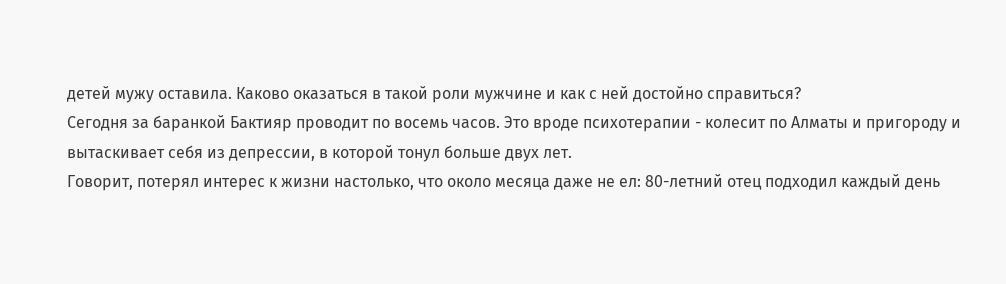детей мужу оставила. Каково оказаться в такой роли мужчине и как с ней достойно справиться?
Сегодня за баранкой Бактияр проводит по восемь часов. Это вроде психотерапии - колесит по Алматы и пригороду и вытаскивает себя из депрессии, в которой тонул больше двух лет.
Говорит, потерял интерес к жизни настолько, что около месяца даже не ел: 80-летний отец подходил каждый день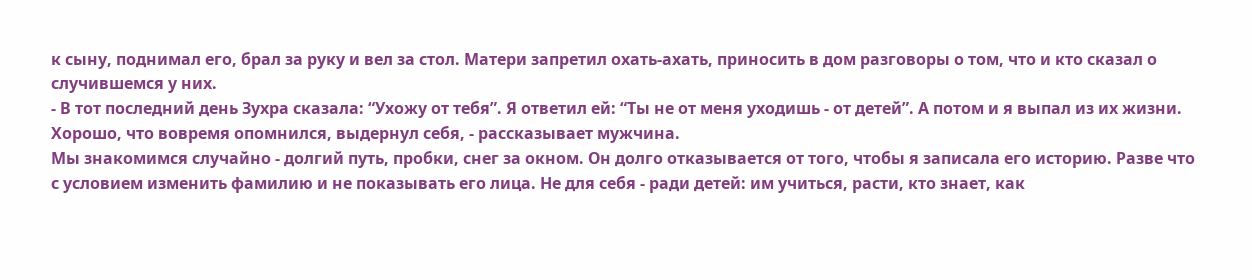к сыну, поднимал его, брал за руку и вел за стол. Матери запретил охать-ахать, приносить в дом разговоры о том, что и кто сказал о случившемся у них.
- В тот последний день Зухра сказала: “Ухожу от тебя”. Я ответил ей: “Ты не от меня уходишь - от детей”. А потом и я выпал из их жизни. Хорошо, что вовремя опомнился, выдернул себя, - рассказывает мужчина.
Мы знакомимся случайно - долгий путь, пробки, снег за окном. Он долго отказывается от того, чтобы я записала его историю. Разве что с условием изменить фамилию и не показывать его лица. Не для себя - ради детей: им учиться, расти, кто знает, как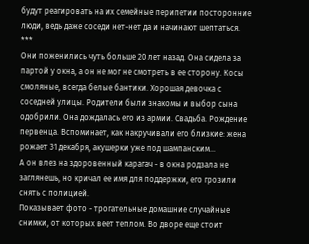будут реагировать на их семейные перипетии посторонние люди, ведь даже соседи нет-нет да и начинают шептаться.
***
Они поженились чуть больше 20 лет назад. Она сидела за партой у окна, а он не мог не смотреть в ее сторону. Косы смоляные, всегда белые бантики. Хорошая девочка с соседней улицы. Родители были знакомы и выбор сына одобрили. Она дождалась его из армии. Свадьба. Рождение первенца. Вспоминает, как накручивали его близкие: жена рожает 31 декабря, акушерки уже под шампанским...
А он влез на здоровенный карагач - в окна родзала не заглянешь, но кричал ее имя для поддержки, его грозили снять с полицией.
Показывает фото - трогательные домашние случайные снимки, от которых веет теплом. Во дворе еще стоит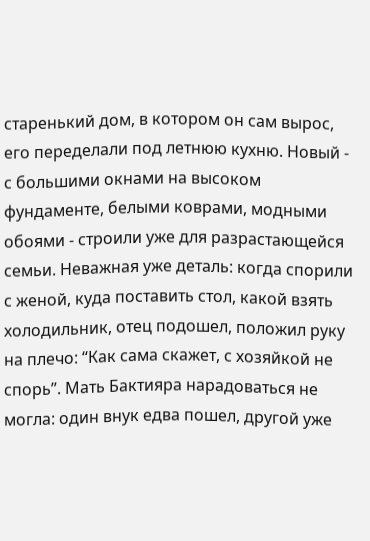старенький дом, в котором он сам вырос, его переделали под летнюю кухню. Новый - с большими окнами на высоком фундаменте, белыми коврами, модными обоями - строили уже для разрастающейся семьи. Неважная уже деталь: когда спорили с женой, куда поставить стол, какой взять холодильник, отец подошел, положил руку на плечо: “Как сама скажет, с хозяйкой не спорь”. Мать Бактияра нарадоваться не могла: один внук едва пошел, другой уже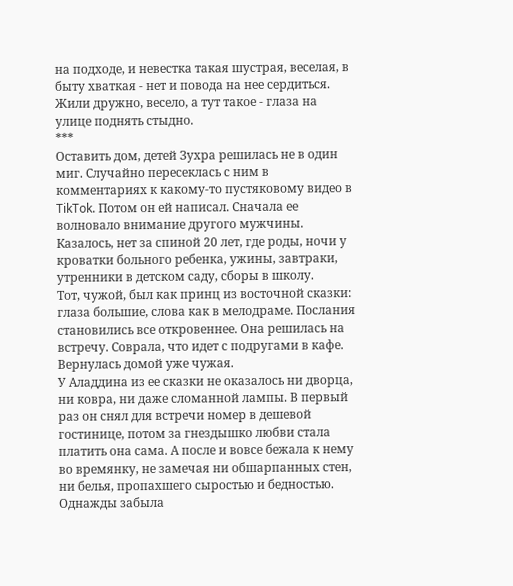на подходе, и невестка такая шустрая, веселая, в быту хваткая - нет и повода на нее сердиться. Жили дружно, весело, а тут такое - глаза на улице поднять стыдно.
***
Оставить дом, детей Зухра решилась не в один миг. Случайно пересеклась с ним в комментариях к какому-то пустяковому видео в TikTok. Потом он ей написал. Сначала ее волновало внимание другого мужчины. Казалось, нет за спиной 20 лет, где роды, ночи у кроватки больного ребенка, ужины, завтраки, утренники в детском саду, сборы в школу.
Тот, чужой, был как принц из восточной сказки: глаза большие, слова как в мелодраме. Послания становились все откровеннее. Она решилась на встречу. Соврала, что идет с подругами в кафе. Вернулась домой уже чужая.
У Аладдина из ее сказки не оказалось ни дворца, ни ковра, ни даже сломанной лампы. В первый раз он снял для встречи номер в дешевой гостинице, потом за гнездышко любви стала платить она сама. А после и вовсе бежала к нему во времянку, не замечая ни обшарпанных стен, ни белья, пропахшего сыростью и бедностью. Однажды забыла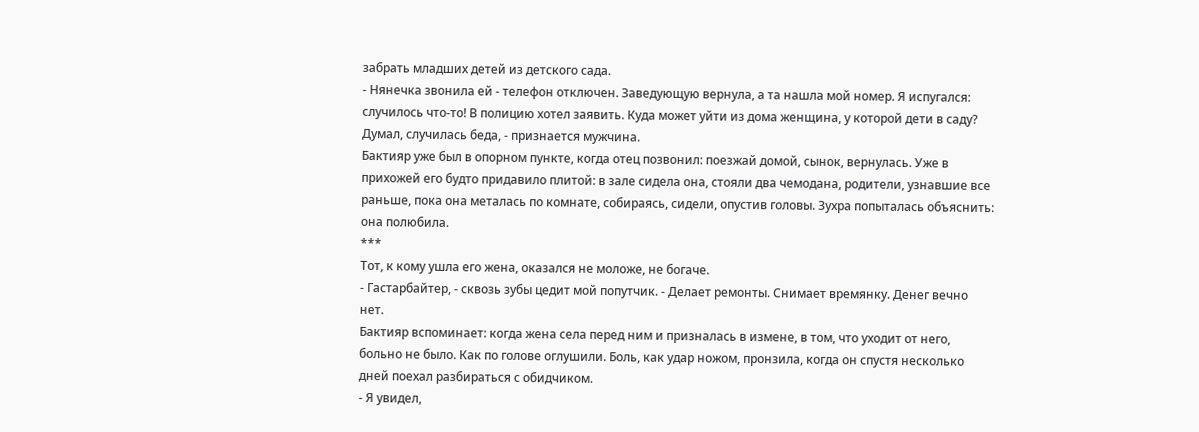забрать младших детей из детского сада.
- Нянечка звонила ей - телефон отключен. Заведующую вернула, а та нашла мой номер. Я испугался: случилось что-то! В полицию хотел заявить. Куда может уйти из дома женщина, у которой дети в саду? Думал, случилась беда, - признается мужчина.
Бактияр уже был в опорном пункте, когда отец позвонил: поезжай домой, сынок, вернулась. Уже в прихожей его будто придавило плитой: в зале сидела она, стояли два чемодана, родители, узнавшие все раньше, пока она металась по комнате, собираясь, сидели, опустив головы. Зухра попыталась объяснить: она полюбила.
***
Тот, к кому ушла его жена, оказался не моложе, не богаче.
- Гастарбайтер, - сквозь зубы цедит мой попутчик. - Делает ремонты. Снимает времянку. Денег вечно нет.
Бактияр вспоминает: когда жена села перед ним и призналась в измене, в том, что уходит от него, больно не было. Как по голове оглушили. Боль, как удар ножом, пронзила, когда он спустя несколько дней поехал разбираться с обидчиком.
- Я увидел,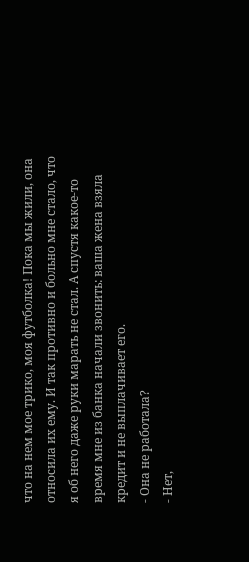что на нем мое трико, моя футболка! Пока мы жили, она относила их ему. И так противно и больно мне стало, что я об него даже руки марать не стал. А спустя какое-то время мне из банка начали звонить: ваша жена взяла кредит и не выплачивает его.
- Она не работала?
- Нет,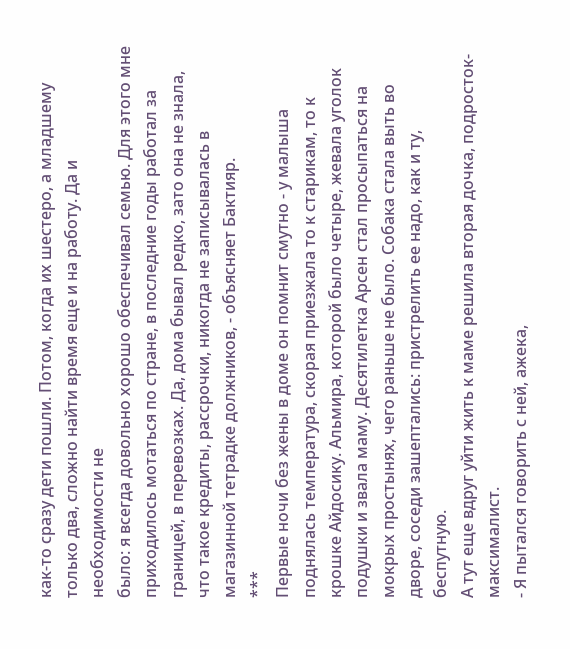как-то сразу дети пошли. Потом, когда их шестеро, а младшему только два, сложно найти время еще и на работу. Да и необходимости не
было: я всегда довольно хорошо обеспечивал семью. Для этого мне приходилось мотаться по стране, в последние годы работал за границей, в перевозках. Да, дома бывал редко, зато она не знала, что такое кредиты, рассрочки, никогда не записывалась в магазинной тетрадке должников, - объясняет Бактияр.
***
Первые ночи без жены в доме он помнит смутно - у малыша поднялась температура, скорая приезжала то к старикам, то к крошке Айдосику. Альмира, которой было четыре, жевала уголок подушки и звала маму. Десятилетка Арсен стал просыпаться на мокрых простынях, чего раньше не было. Собака стала выть во дворе, соседи зашептались: пристрелить ее надо, как и ту, беспутную.
А тут еще вдруг уйти жить к маме решила вторая дочка, подросток-максималист.
- Я пытался говорить с ней, ажека,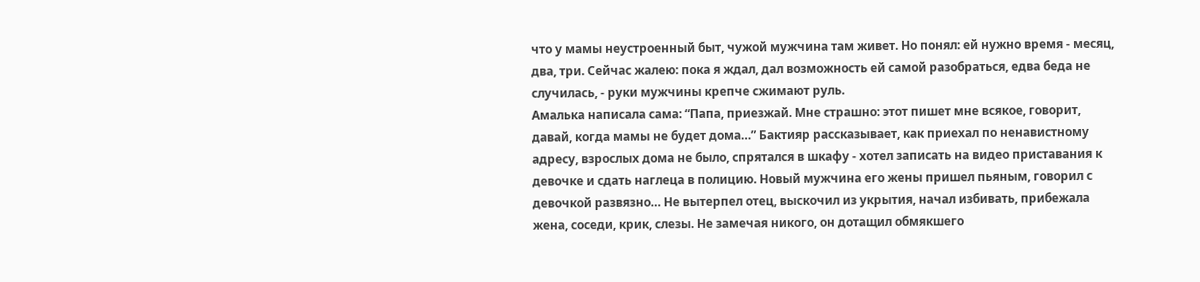что у мамы неустроенный быт, чужой мужчина там живет. Но понял: ей нужно время - месяц, два, три. Сейчас жалею: пока я ждал, дал возможность ей самой разобраться, едва беда не случилась, - руки мужчины крепче сжимают руль.
Амалька написала сама: “Папа, приезжай. Мне страшно: этот пишет мне всякое, говорит, давай, когда мамы не будет дома…” Бактияр рассказывает, как приехал по ненавистному адресу, взрослых дома не было, спрятался в шкафу - хотел записать на видео приставания к девочке и сдать наглеца в полицию. Новый мужчина его жены пришел пьяным, говорил с девочкой развязно… Не вытерпел отец, выскочил из укрытия, начал избивать, прибежала жена, соседи, крик, слезы. Не замечая никого, он дотащил обмякшего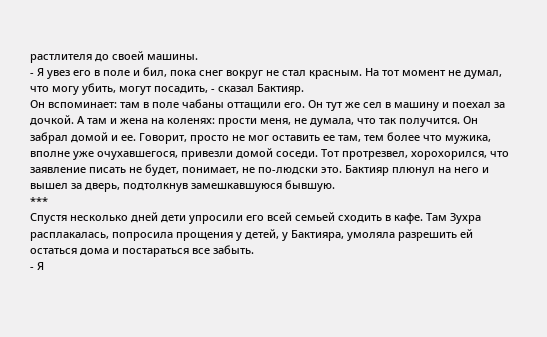растлителя до своей машины.
- Я увез его в поле и бил, пока снег вокруг не стал красным. На тот момент не думал, что могу убить, могут посадить, - сказал Бактияр.
Он вспоминает: там в поле чабаны оттащили его. Он тут же сел в машину и поехал за дочкой. А там и жена на коленях: прости меня, не думала, что так получится. Он забрал домой и ее. Говорит, просто не мог оставить ее там, тем более что мужика, вполне уже очухавшегося, привезли домой соседи. Тот протрезвел, хорохорился, что заявление писать не будет, понимает, не по-людски это. Бактияр плюнул на него и вышел за дверь, подтолкнув замешкавшуюся бывшую.
***
Спустя несколько дней дети упросили его всей семьей сходить в кафе. Там Зухра расплакалась, попросила прощения у детей, у Бактияра, умоляла разрешить ей остаться дома и постараться все забыть.
- Я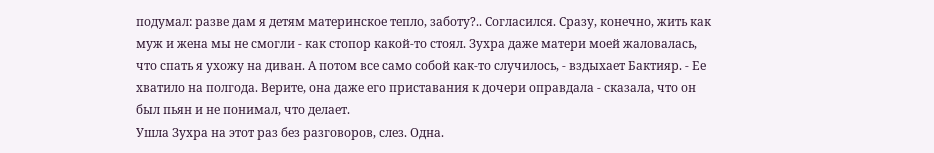подумал: разве дам я детям материнское тепло, заботу?.. Согласился. Сразу, конечно, жить как муж и жена мы не смогли - как стопор какой-то стоял. Зухра даже матери моей жаловалась, что спать я ухожу на диван. А потом все само собой как-то случилось, - вздыхает Бактияр. - Ее хватило на полгода. Верите, она даже его приставания к дочери оправдала - сказала, что он был пьян и не понимал, что делает.
Ушла Зухра на этот раз без разговоров, слез. Одна.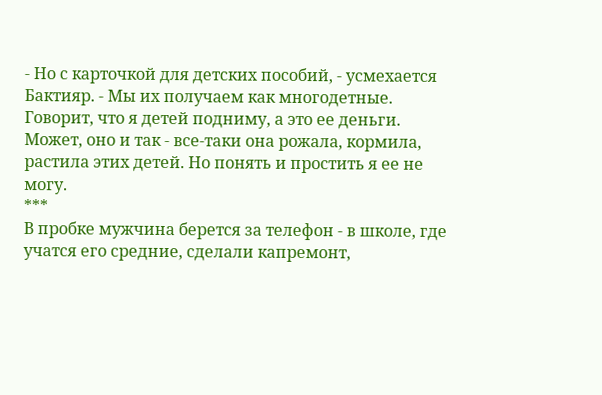- Но с карточкой для детских пособий, - усмехается Бактияр. - Мы их получаем как многодетные. Говорит, что я детей подниму, а это ее деньги. Может, оно и так - все-таки она рожала, кормила, растила этих детей. Но понять и простить я ее не могу.
***
В пробке мужчина берется за телефон - в школе, где учатся его средние, сделали капремонт,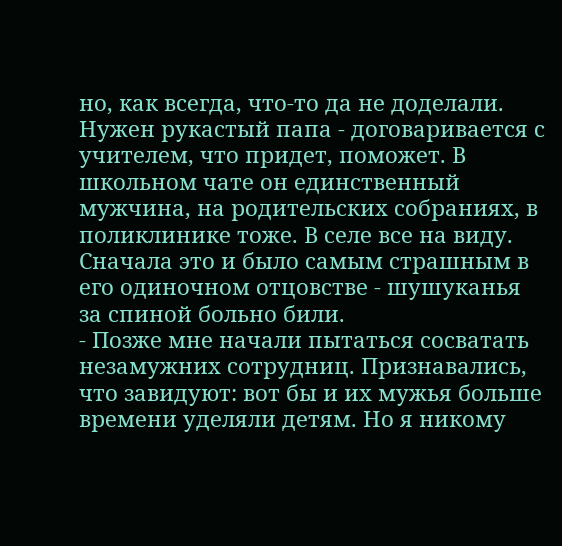но, как всегда, что-то да не доделали. Нужен рукастый папа - договаривается с учителем, что придет, поможет. В школьном чате он единственный мужчина, на родительских собраниях, в поликлинике тоже. В селе все на виду.
Сначала это и было самым страшным в его одиночном отцовстве - шушуканья за спиной больно били.
- Позже мне начали пытаться сосватать незамужних сотрудниц. Признавались, что завидуют: вот бы и их мужья больше времени уделяли детям. Но я никому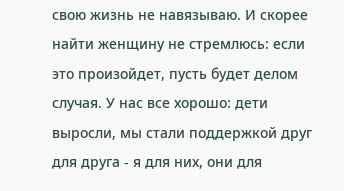свою жизнь не навязываю. И скорее найти женщину не стремлюсь: если это произойдет, пусть будет делом случая. У нас все хорошо: дети выросли, мы стали поддержкой друг для друга - я для них, они для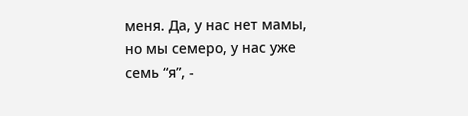меня. Да, у нас нет мамы, но мы семеро, у нас уже семь “я”, -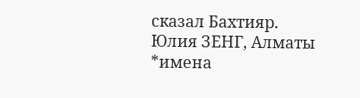сказал Бахтияр.
Юлия ЗЕНГ, Алматы
*имена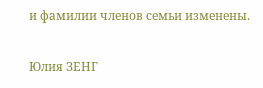и фамилии членов семьи изменены.

Юлия ЗЕНГ